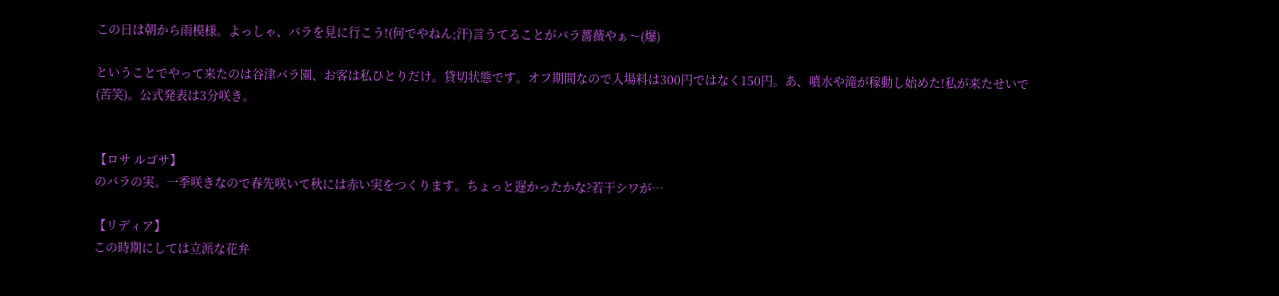この日は朝から雨模様。よっしゃ、バラを見に行こう!(何でやねん;汗)言うてることがバラ薔薇やぁ〜(爆)

ということでやって来たのは谷津バラ園、お客は私ひとりだけ。貸切状態です。オフ期間なので入場料は300円ではなく150円。あ、噴水や滝が稼動し始めた!私が来たせいで(苦笑)。公式発表は3分咲き。


【ロサ ルゴサ】
のバラの実。一季咲きなので春先咲いて秋には赤い実をつくります。ちょっと遅かったかな?若干シワが…

【リディア】
この時期にしては立派な花弁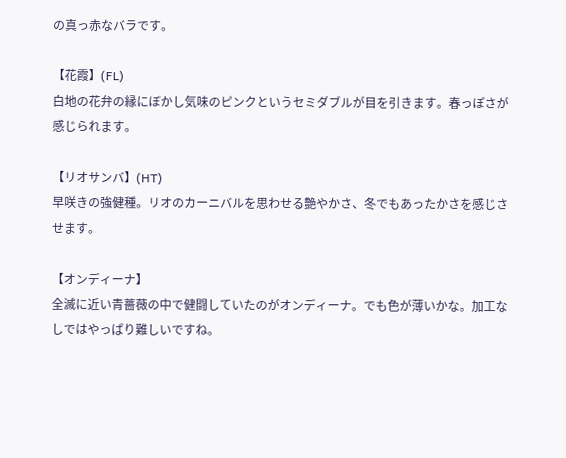の真っ赤なバラです。

【花霞】(FL)
白地の花弁の縁にぼかし気味のピンクというセミダブルが目を引きます。春っぽさが感じられます。

【リオサンバ】(HT)
早咲きの強健種。リオのカーニバルを思わせる艶やかさ、冬でもあったかさを感じさせます。

【オンディーナ】
全滅に近い青薔薇の中で健闘していたのがオンディーナ。でも色が薄いかな。加工なしではやっぱり難しいですね。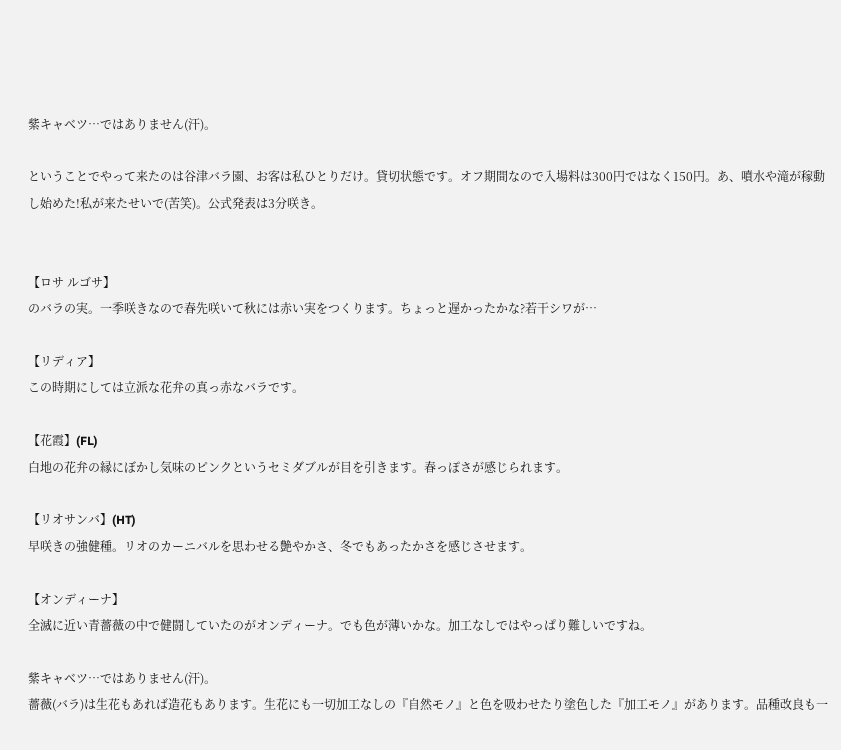紫キャベツ…ではありません(汗)。

ということでやって来たのは谷津バラ園、お客は私ひとりだけ。貸切状態です。オフ期間なので入場料は300円ではなく150円。あ、噴水や滝が稼動し始めた!私が来たせいで(苦笑)。公式発表は3分咲き。


【ロサ ルゴサ】
のバラの実。一季咲きなので春先咲いて秋には赤い実をつくります。ちょっと遅かったかな?若干シワが…

【リディア】
この時期にしては立派な花弁の真っ赤なバラです。

【花霞】(FL)
白地の花弁の縁にぼかし気味のピンクというセミダブルが目を引きます。春っぽさが感じられます。

【リオサンバ】(HT)
早咲きの強健種。リオのカーニバルを思わせる艶やかさ、冬でもあったかさを感じさせます。

【オンディーナ】
全滅に近い青薔薇の中で健闘していたのがオンディーナ。でも色が薄いかな。加工なしではやっぱり難しいですね。

紫キャベツ…ではありません(汗)。
薔薇(バラ)は生花もあれば造花もあります。生花にも一切加工なしの『自然モノ』と色を吸わせたり塗色した『加工モノ』があります。品種改良も一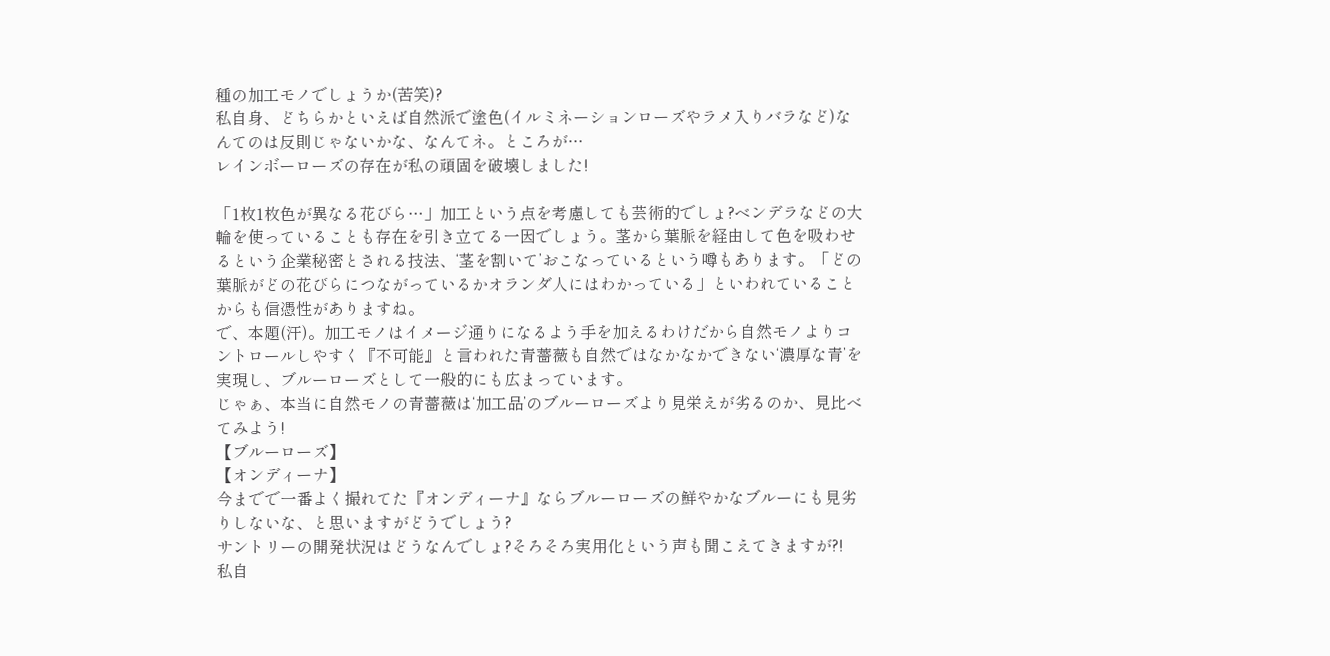種の加工モノでしょうか(苦笑)?
私自身、どちらかといえば自然派で塗色(イルミネーションローズやラメ入りバラなど)なんてのは反則じゃないかな、なんてネ。ところが…
レインボーローズの存在が私の頑固を破壊しました!

「1枚1枚色が異なる花びら…」加工という点を考慮しても芸術的でしょ?ベンデラなどの大輪を使っていることも存在を引き立てる一因でしょう。茎から葉脈を経由して色を吸わせるという企業秘密とされる技法、‘茎を割いて’おこなっているという噂もあります。「どの葉脈がどの花びらにつながっているかオランダ人にはわかっている」といわれていることからも信憑性がありますね。
で、本題(汗)。加工モノはイメージ通りになるよう手を加えるわけだから自然モノよりコントロールしやすく『不可能』と言われた青薔薇も自然ではなかなかできない‘濃厚な青’を実現し、ブルーローズとして一般的にも広まっています。
じゃぁ、本当に自然モノの青薔薇は‘加工品’のブルーローズより見栄えが劣るのか、見比べてみよう!
【ブルーローズ】
【オンディーナ】
今までで一番よく撮れてた『オンディーナ』ならブルーローズの鮮やかなブルーにも見劣りしないな、と思いますがどうでしょう?
サントリーの開発状況はどうなんでしょ?そろそろ実用化という声も聞こえてきますが?!
私自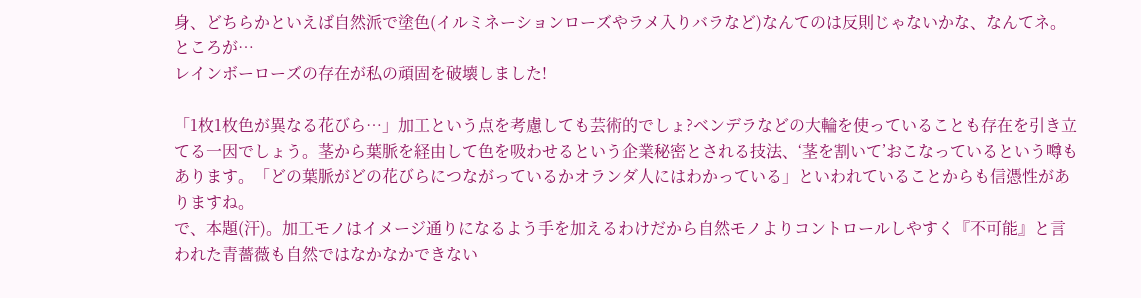身、どちらかといえば自然派で塗色(イルミネーションローズやラメ入りバラなど)なんてのは反則じゃないかな、なんてネ。ところが…
レインボーローズの存在が私の頑固を破壊しました!

「1枚1枚色が異なる花びら…」加工という点を考慮しても芸術的でしょ?ベンデラなどの大輪を使っていることも存在を引き立てる一因でしょう。茎から葉脈を経由して色を吸わせるという企業秘密とされる技法、‘茎を割いて’おこなっているという噂もあります。「どの葉脈がどの花びらにつながっているかオランダ人にはわかっている」といわれていることからも信憑性がありますね。
で、本題(汗)。加工モノはイメージ通りになるよう手を加えるわけだから自然モノよりコントロールしやすく『不可能』と言われた青薔薇も自然ではなかなかできない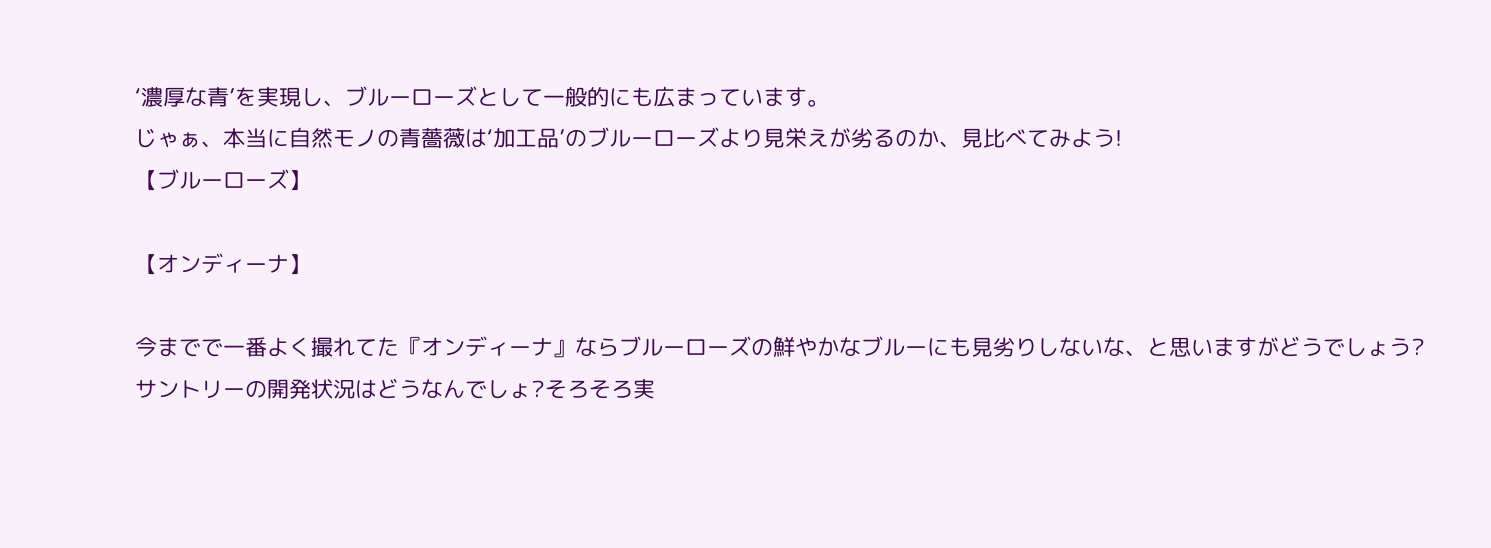‘濃厚な青’を実現し、ブルーローズとして一般的にも広まっています。
じゃぁ、本当に自然モノの青薔薇は‘加工品’のブルーローズより見栄えが劣るのか、見比べてみよう!
【ブルーローズ】

【オンディーナ】

今までで一番よく撮れてた『オンディーナ』ならブルーローズの鮮やかなブルーにも見劣りしないな、と思いますがどうでしょう?
サントリーの開発状況はどうなんでしょ?そろそろ実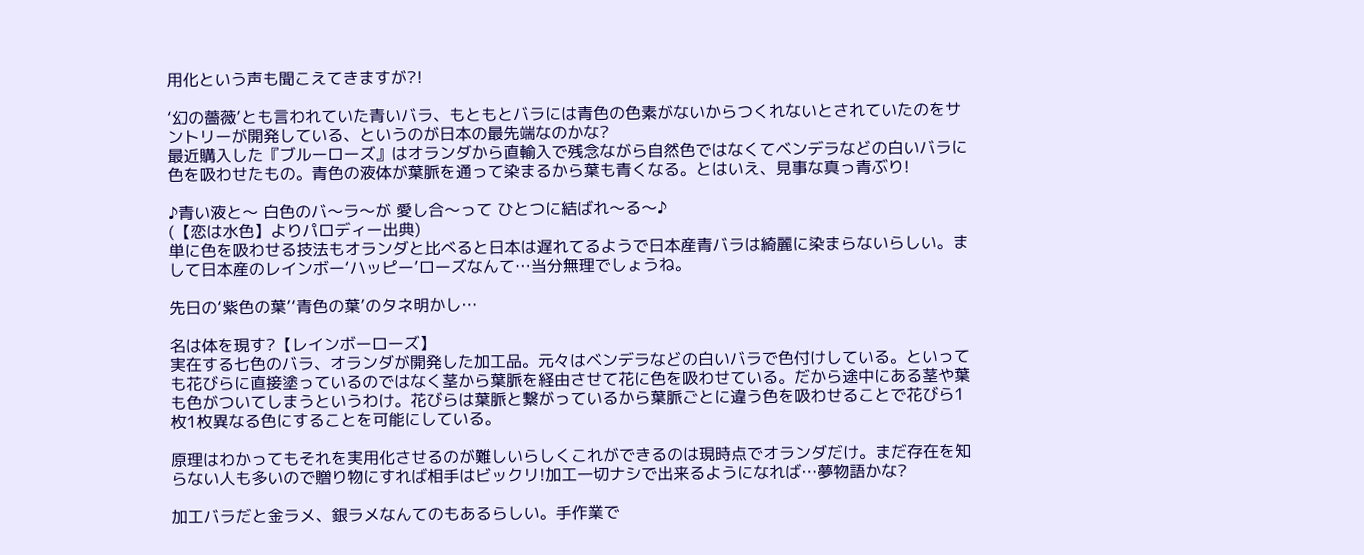用化という声も聞こえてきますが?!

‘幻の薔薇’とも言われていた青いバラ、もともとバラには青色の色素がないからつくれないとされていたのをサントリーが開発している、というのが日本の最先端なのかな?
最近購入した『ブルーローズ』はオランダから直輸入で残念ながら自然色ではなくてベンデラなどの白いバラに色を吸わせたもの。青色の液体が葉脈を通って染まるから葉も青くなる。とはいえ、見事な真っ青ぶり!

♪青い液と〜 白色のバ〜ラ〜が 愛し合〜って ひとつに結ばれ〜る〜♪
(【恋は水色】よりパロディー出典)
単に色を吸わせる技法もオランダと比べると日本は遅れてるようで日本産青バラは綺麗に染まらないらしい。まして日本産のレインボー‘ハッピー’ローズなんて…当分無理でしょうね。

先日の‘紫色の葉’‘青色の葉’のタネ明かし…

名は体を現す?【レインボーローズ】
実在する七色のバラ、オランダが開発した加工品。元々はベンデラなどの白いバラで色付けしている。といっても花びらに直接塗っているのではなく茎から葉脈を経由させて花に色を吸わせている。だから途中にある茎や葉も色がついてしまうというわけ。花びらは葉脈と繋がっているから葉脈ごとに違う色を吸わせることで花びら1枚1枚異なる色にすることを可能にしている。

原理はわかってもそれを実用化させるのが難しいらしくこれができるのは現時点でオランダだけ。まだ存在を知らない人も多いので贈り物にすれば相手はビックリ!加工一切ナシで出来るようになれば…夢物語かな?

加工バラだと金ラメ、銀ラメなんてのもあるらしい。手作業で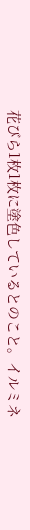花びら1枚1枚に塗色しているとのこと。イルミネ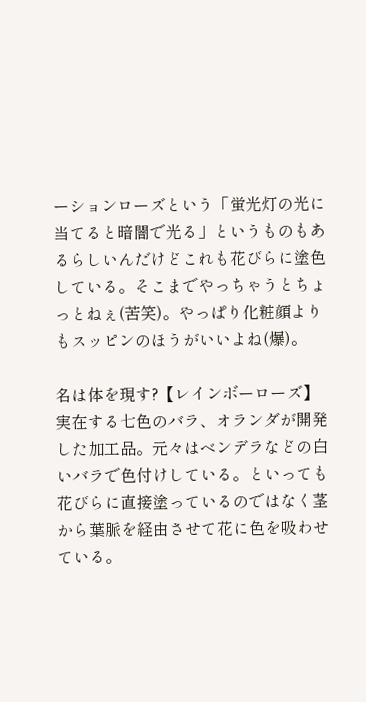ーションローズという「蛍光灯の光に当てると暗闇で光る」というものもあるらしいんだけどこれも花びらに塗色している。そこまでやっちゃうとちょっとねぇ(苦笑)。やっぱり化粧顔よりもスッピンのほうがいいよね(爆)。

名は体を現す?【レインボーローズ】
実在する七色のバラ、オランダが開発した加工品。元々はベンデラなどの白いバラで色付けしている。といっても花びらに直接塗っているのではなく茎から葉脈を経由させて花に色を吸わせている。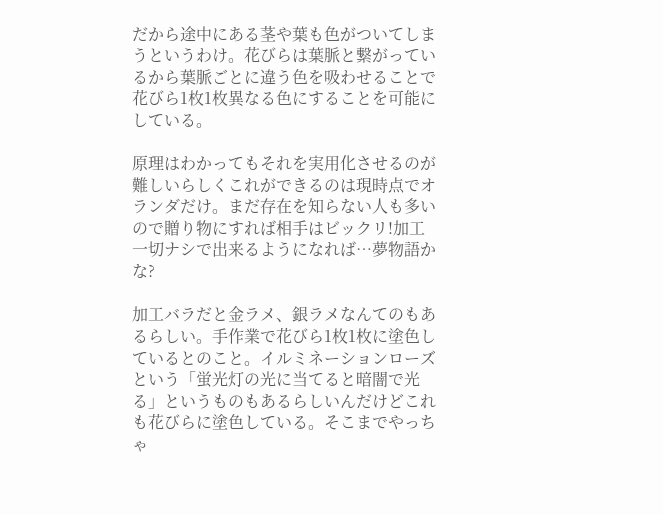だから途中にある茎や葉も色がついてしまうというわけ。花びらは葉脈と繋がっているから葉脈ごとに違う色を吸わせることで花びら1枚1枚異なる色にすることを可能にしている。

原理はわかってもそれを実用化させるのが難しいらしくこれができるのは現時点でオランダだけ。まだ存在を知らない人も多いので贈り物にすれば相手はビックリ!加工一切ナシで出来るようになれば…夢物語かな?

加工バラだと金ラメ、銀ラメなんてのもあるらしい。手作業で花びら1枚1枚に塗色しているとのこと。イルミネーションローズという「蛍光灯の光に当てると暗闇で光る」というものもあるらしいんだけどこれも花びらに塗色している。そこまでやっちゃ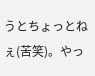うとちょっとねぇ(苦笑)。やっ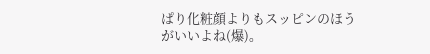ぱり化粧顔よりもスッピンのほうがいいよね(爆)。